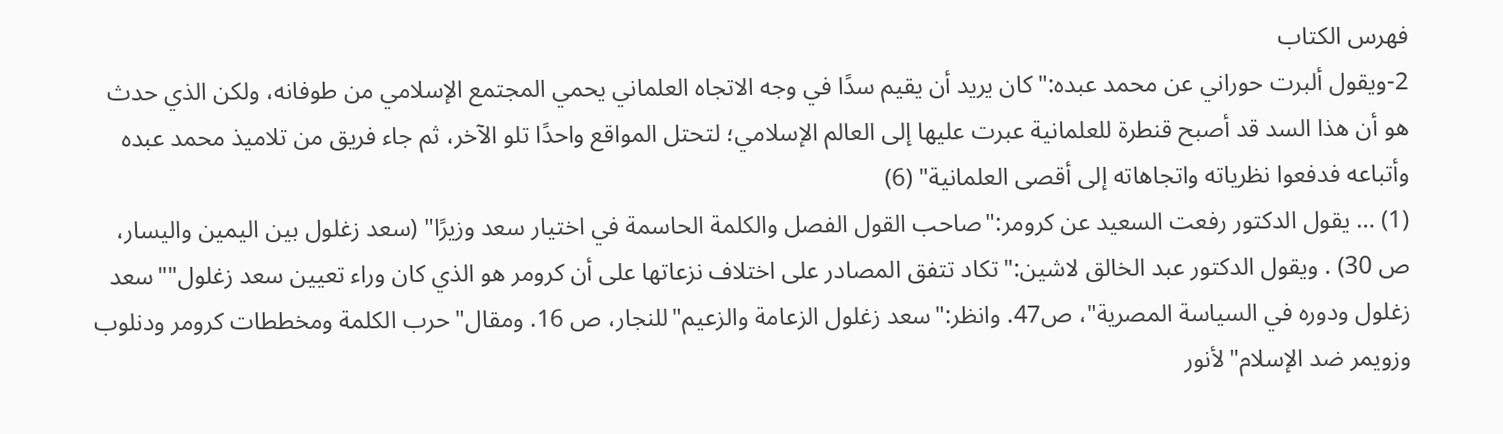فهرس الكتاب
2-ويقول ألبرت حوراني عن محمد عبده:"كان يريد أن يقيم سدًا في وجه الاتجاه العلماني يحمي المجتمع الإسلامي من طوفانه، ولكن الذي حدث هو أن هذا السد قد أصبح قنطرة للعلمانية عبرت عليها إلى العالم الإسلامي؛ لتحتل المواقع واحدًا تلو الآخر، ثم جاء فريق من تلاميذ محمد عبده وأتباعه فدفعوا نظرياته واتجاهاته إلى أقصى العلمانية" (6)
(1) … يقول الدكتور رفعت السعيد عن كرومر:"صاحب القول الفصل والكلمة الحاسمة في اختيار سعد وزيرًا" (سعد زغلول بين اليمين واليسار، ص 30) . ويقول الدكتور عبد الخالق لاشين:"تكاد تتفق المصادر على اختلاف نزعاتها على أن كرومر هو الذي كان وراء تعيين سعد زغلول""سعد زغلول ودوره في السياسة المصرية"، ص47. وانظر:"سعد زغلول الزعامة والزعيم"للنجار، ص 16. ومقال"حرب الكلمة ومخططات كرومر ودنلوب وزويمر ضد الإسلام"لأنور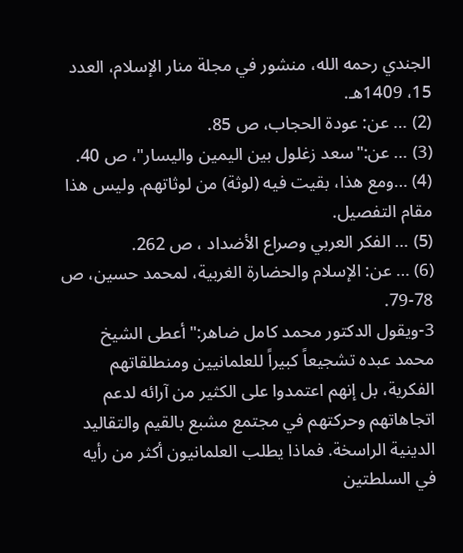الجندي رحمه الله، منشور في مجلة منار الإسلام، العدد 15، 1409هـ.
(2) … عن: عودة الحجاب، ص 85.
(3) … عن:"سعد زغلول بين اليمين واليسار"، ص 40.
(4) …ومع هذا، بقيت فيه (لوثة) من لوثاتهم. وليس هذا مقام التفصيل.
(5) … الفكر العربي وصراع الأضداد ، ص 262.
(6) … عن: الإسلام والحضارة الغربية، لمحمد حسين، ص 78-79.
3-ويقول الدكتور محمد كامل ضاهر:"أعطى الشيخ محمد عبده تشجيعاً كبيراً للعلمانيين ومنطلقاتهم الفكرية، بل إنهم اعتمدوا على الكثير من آرائه لدعم اتجاهاتهم وحركتهم في مجتمع مشبع بالقيم والتقاليد الدينية الراسخة. فماذا يطلب العلمانيون أكثر من رأيه في السلطتين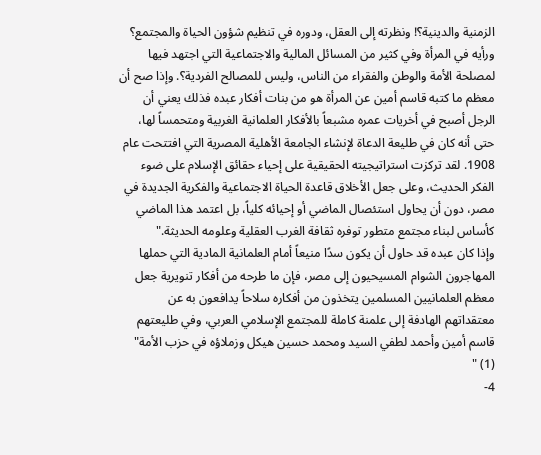الزمنية والدينية؟! ونظرته إلى العقل، ودوره في تنظيم شؤون الحياة والمجتمع؟ ورأيه في المرأة وفي كثير من المسائل المالية والاجتماعية التي اجتهد فيها لمصلحة الأمة والوطن والفقراء من الناس، وليس للمصالح الفردية؟. وإذا صح أن معظم ما كتبه قاسم أمين عن المرأة هو من بنات أفكار عبده فذلك يعني أن الرجل أصبح في أخريات عمره مشبعاً بالأفكار العلمانية الغربية ومتحمساً لها، حتى أنه كان في طليعة الدعاة لإنشاء الجامعة الأهلية المصرية التي افتتحت عام 1908. لقد تركزت استراتيجيته الحقيقية على إحياء حقائق الإسلام على ضوء الفكر الحديث، وعلى جعل الأخلاق قاعدة الحياة الاجتماعية والفكرية الجديدة في مصر، دون أن يحاول استئصال الماضي أو إحيائه كلياً، بل اعتمد هذا الماضي كأساس لبناء مجتمع متطور توفره ثقافة الغرب العقلية وعلومه الحديثة."
وإذا كان عبده قد حاول أن يكون سدًا منيعاً أمام العلمانية المادية التي حملها المهاجرون الشوام المسيحيون إلى مصر، فإن ما طرحه من أفكار تنويرية جعل معظم العلمانيين المسلمين يتخذون من أفكاره سلاحاً يدافعون به عن معتقداتهم الهادفة إلى علمنة كاملة للمجتمع الإسلامي العربي، وفي طليعتهم قاسم أمين وأحمد لطفي السيد ومحمد حسين هيكل وزملاؤه في حزب الأمة" (1) "
4-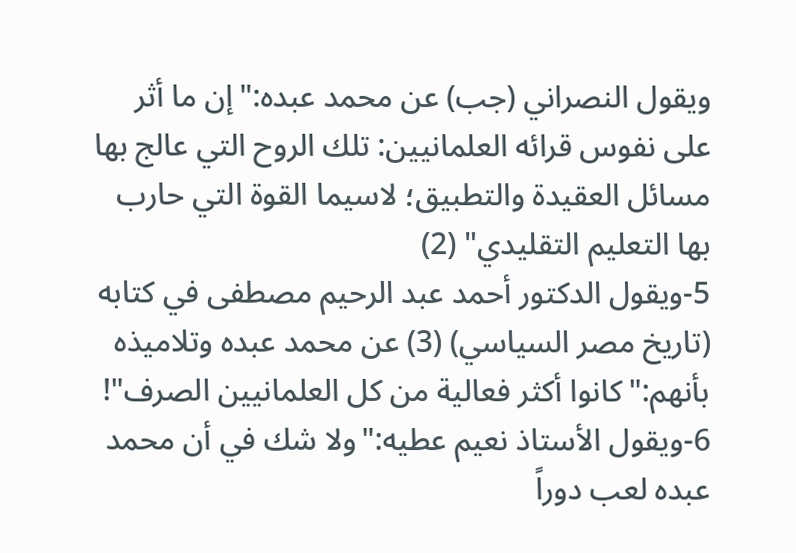ويقول النصراني (جب) عن محمد عبده:"إن ما أثر على نفوس قرائه العلمانيين: تلك الروح التي عالج بها مسائل العقيدة والتطبيق؛ لاسيما القوة التي حارب بها التعليم التقليدي" (2)
5-ويقول الدكتور أحمد عبد الرحيم مصطفى في كتابه (تاريخ مصر السياسي) (3) عن محمد عبده وتلاميذه بأنهم:"كانوا أكثر فعالية من كل العلمانيين الصرف"!
6-ويقول الأستاذ نعيم عطيه:"ولا شك في أن محمد عبده لعب دوراً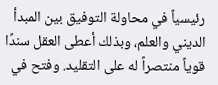رئيسياً في محاولة التوفيق بين المبدأ الديني والعلم، وبذلك أعطى العقل سندًا قوياً منتصراً له على التقليد. وفتح في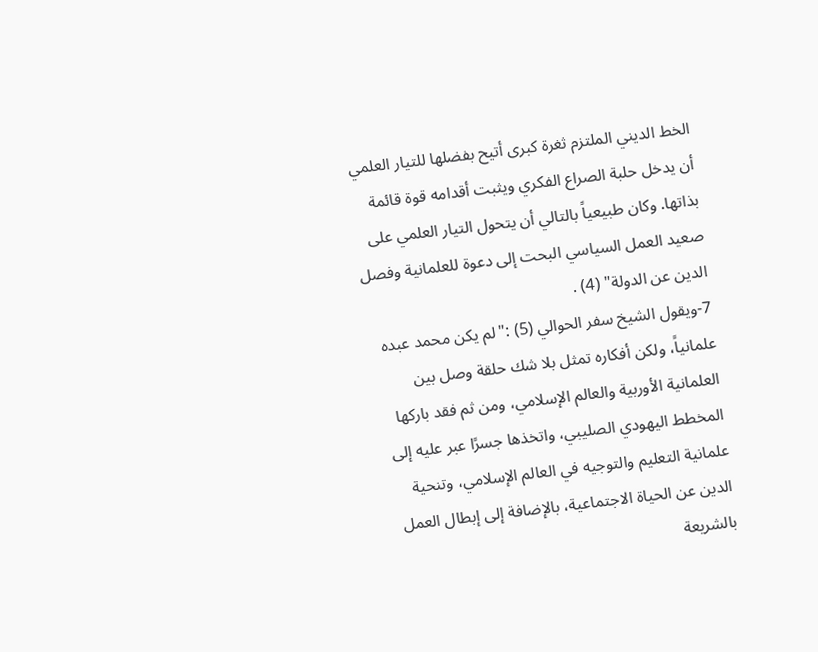الخط الديني الملتزم ثغرة كبرى أتيح بفضلها للتيار العلمي أن يدخل حلبة الصراع الفكري ويثبت أقدامه قوة قائمة بذاتها. وكان طبيعياً بالتالي أن يتحول التيار العلمي على صعيد العمل السياسي البحت إلى دعوة للعلمانية وفصل الدين عن الدولة" (4) .
7-ويقول الشيخ سفر الحوالي (5) :"لم يكن محمد عبده علمانياً، ولكن أفكاره تمثل بلا شك حلقة وصل بين العلمانية الأوربية والعالم الإسلامي، ومن ثم فقد باركها المخطط اليهودي الصليبي، واتخذها جسرًا عبر عليه إلى علمانية التعليم والتوجيه في العالم الإسلامي، وتنحية الدين عن الحياة الاجتماعية، بالإضافة إلى إبطال العمل بالشريعة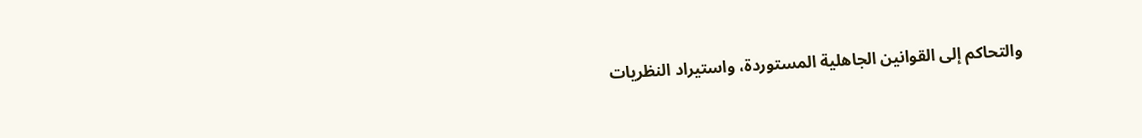والتحاكم إلى القوانين الجاهلية المستوردة، واستيراد النظريات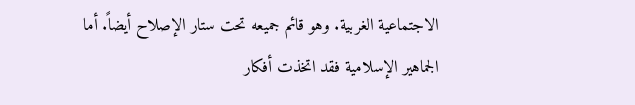الاجتماعية الغربية. وهو قائم جميعه تحت ستار الإصلاح أيضاً. أما الجماهير الإسلامية فقد اتخذت أفكار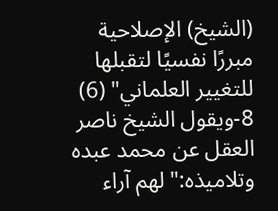(الشيخ) الإصلاحية مبررًا نفسيًا لتقبلها للتغيير العلماني" (6)
8-ويقول الشيخ ناصر العقل عن محمد عبده وتلاميذه:"لهم آراء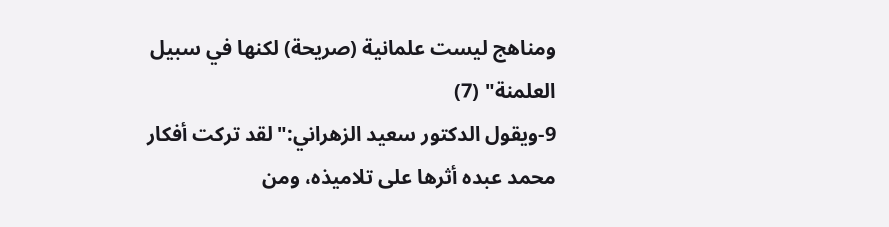ومناهج ليست علمانية (صريحة) لكنها في سبيل العلمنة" (7)
9-ويقول الدكتور سعيد الزهراني:"لقد تركت أفكار محمد عبده أثرها على تلاميذه، ومن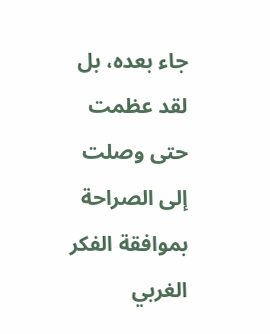جاء بعده، بل لقد عظمت حتى وصلت إلى الصراحة بموافقة الفكر الغربي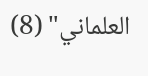العلماني" (8)